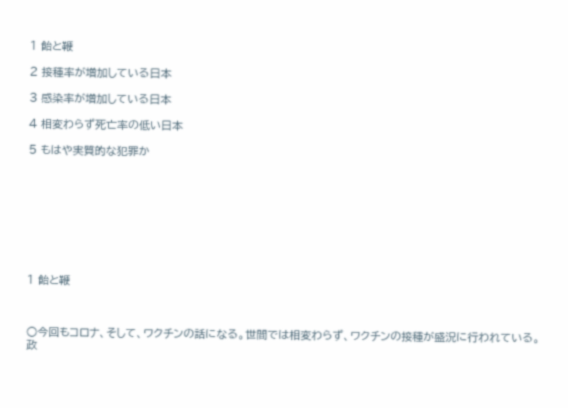1 飴と鞭

2 接種率が増加している日本

3 感染率が増加している日本

4 相変わらず死亡率の低い日本

5 もはや実質的な犯罪か









1 飴と鞭



○今回もコロナ、そして、ワクチンの話になる。世間では相変わらず、ワクチンの接種が盛況に行われている。政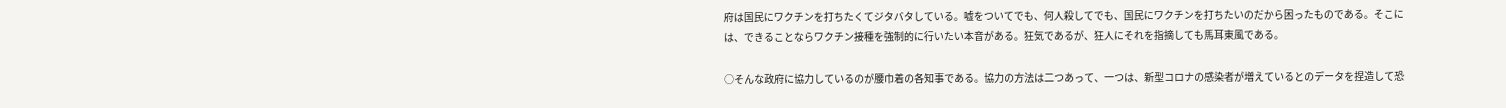府は国民にワクチンを打ちたくてジタバタしている。嘘をついてでも、何人殺してでも、国民にワクチンを打ちたいのだから困ったものである。そこには、できることならワクチン接種を強制的に行いたい本音がある。狂気であるが、狂人にそれを指摘しても馬耳東風である。

○そんな政府に協力しているのが腰巾着の各知事である。協力の方法は二つあって、一つは、新型コロナの感染者が増えているとのデータを捏造して恐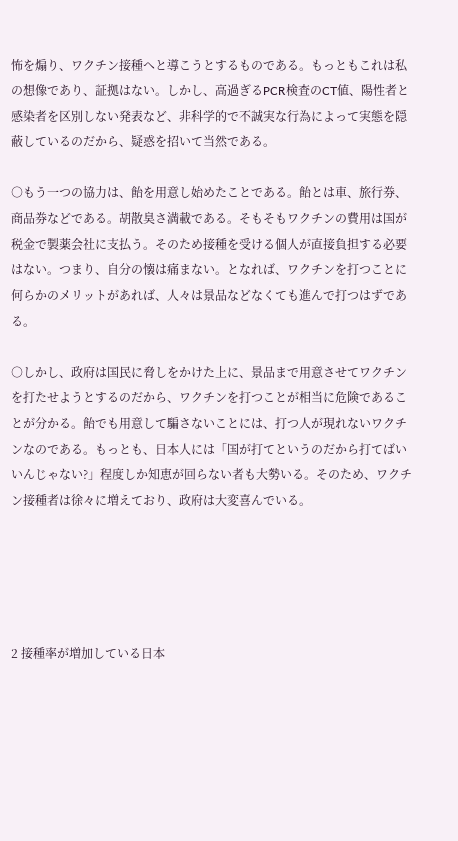怖を煽り、ワクチン接種へと導こうとするものである。もっともこれは私の想像であり、証拠はない。しかし、高過ぎるPCR検査のCT値、陽性者と感染者を区別しない発表など、非科学的で不誠実な行為によって実態を隠蔽しているのだから、疑惑を招いて当然である。

○もう一つの協力は、飴を用意し始めたことである。飴とは車、旅行券、商品券などである。胡散臭さ満載である。そもそもワクチンの費用は国が税金で製薬会社に支払う。そのため接種を受ける個人が直接負担する必要はない。つまり、自分の懐は痛まない。となれば、ワクチンを打つことに何らかのメリットがあれば、人々は景品などなくても進んで打つはずである。

○しかし、政府は国民に脅しをかけた上に、景品まで用意させてワクチンを打たせようとするのだから、ワクチンを打つことが相当に危険であることが分かる。飴でも用意して騙さないことには、打つ人が現れないワクチンなのである。もっとも、日本人には「国が打てというのだから打てばいいんじゃない?」程度しか知恵が回らない者も大勢いる。そのため、ワクチン接種者は徐々に増えており、政府は大変喜んでいる。





2 接種率が増加している日本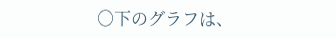○下のグラフは、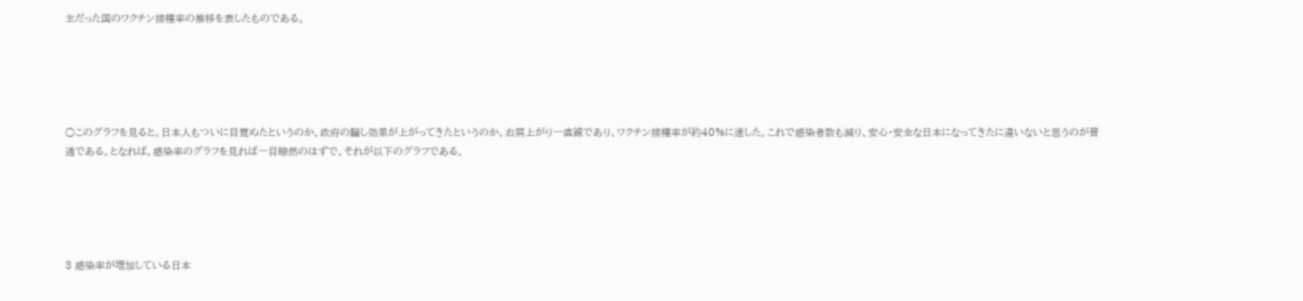主だった国のワクチン接種率の推移を表したものである。





○このグラフを見ると、日本人もついに目覚めたというのか、政府の騙し効果が上がってきたというのか、右肩上がり一直線であり、ワクチン接種率が約40%に達した。これで感染者数も減り、安心・安全な日本になってきたに違いないと思うのが普通である。となれば、感染率のグラフを見れば一目瞭然のはずで、それが以下のグラフである。





3 感染率が増加している日本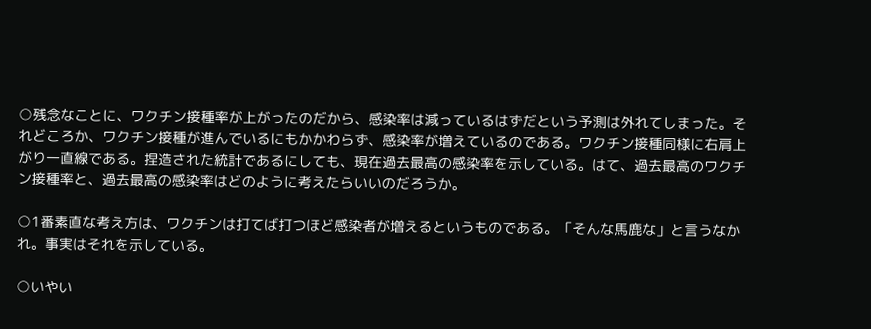○残念なことに、ワクチン接種率が上がったのだから、感染率は減っているはずだという予測は外れてしまった。それどころか、ワクチン接種が進んでいるにもかかわらず、感染率が増えているのである。ワクチン接種同様に右肩上がり一直線である。捏造された統計であるにしても、現在過去最高の感染率を示している。はて、過去最高のワクチン接種率と、過去最高の感染率はどのように考えたらいいのだろうか。

○1番素直な考え方は、ワクチンは打てば打つほど感染者が増えるというものである。「そんな馬鹿な」と言うなかれ。事実はそれを示している。

○いやい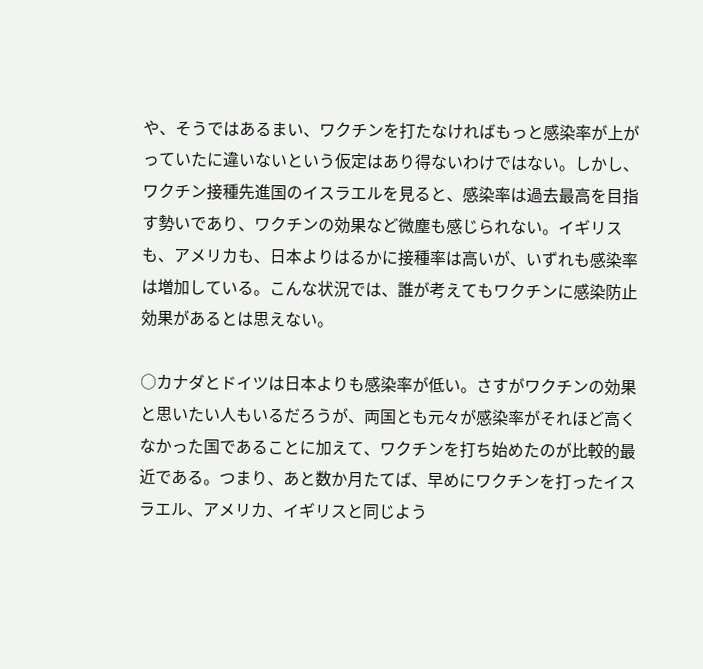や、そうではあるまい、ワクチンを打たなければもっと感染率が上がっていたに違いないという仮定はあり得ないわけではない。しかし、ワクチン接種先進国のイスラエルを見ると、感染率は過去最高を目指す勢いであり、ワクチンの効果など微塵も感じられない。イギリスも、アメリカも、日本よりはるかに接種率は高いが、いずれも感染率は増加している。こんな状況では、誰が考えてもワクチンに感染防止効果があるとは思えない。

○カナダとドイツは日本よりも感染率が低い。さすがワクチンの効果と思いたい人もいるだろうが、両国とも元々が感染率がそれほど高くなかった国であることに加えて、ワクチンを打ち始めたのが比較的最近である。つまり、あと数か月たてば、早めにワクチンを打ったイスラエル、アメリカ、イギリスと同じよう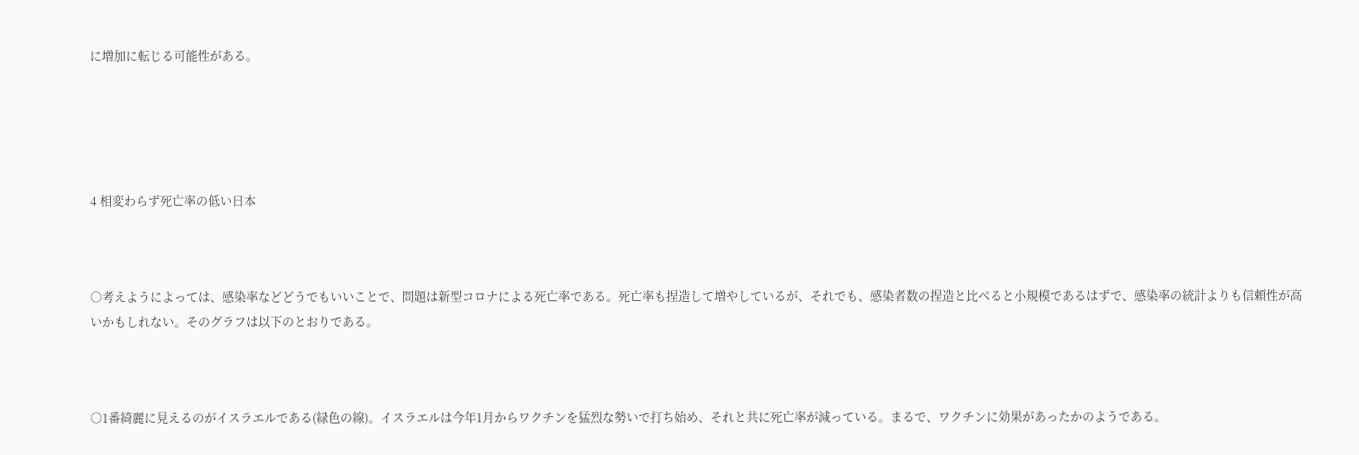に増加に転じる可能性がある。





4 相変わらず死亡率の低い日本



○考えようによっては、感染率などどうでもいいことで、問題は新型コロナによる死亡率である。死亡率も捏造して増やしているが、それでも、感染者数の捏造と比べると小規模であるはずで、感染率の統計よりも信頼性が高いかもしれない。そのグラフは以下のとおりである。



○1番綺麗に見えるのがイスラエルである(緑色の線)。イスラエルは今年1月からワクチンを猛烈な勢いで打ち始め、それと共に死亡率が減っている。まるで、ワクチンに効果があったかのようである。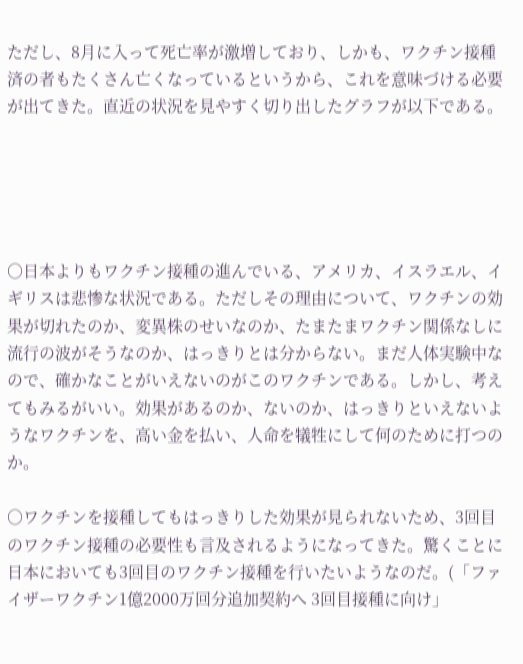ただし、8月に入って死亡率が激増しており、しかも、ワクチン接種済の者もたくさん亡くなっているというから、これを意味づける必要が出てきた。直近の状況を見やすく切り出したグラフが以下である。





○日本よりもワクチン接種の進んでいる、アメリカ、イスラエル、イギリスは悲惨な状況である。ただしその理由について、ワクチンの効果が切れたのか、変異株のせいなのか、たまたまワクチン関係なしに流行の波がそうなのか、はっきりとは分からない。まだ人体実験中なので、確かなことがいえないのがこのワクチンである。しかし、考えてもみるがいい。効果があるのか、ないのか、はっきりといえないようなワクチンを、高い金を払い、人命を犠牲にして何のために打つのか。

○ワクチンを接種してもはっきりした効果が見られないため、3回目のワクチン接種の必要性も言及されるようになってきた。驚くことに日本においても3回目のワクチン接種を行いたいようなのだ。(「ファイザーワクチン1億2000万回分追加契約へ 3回目接種に向け」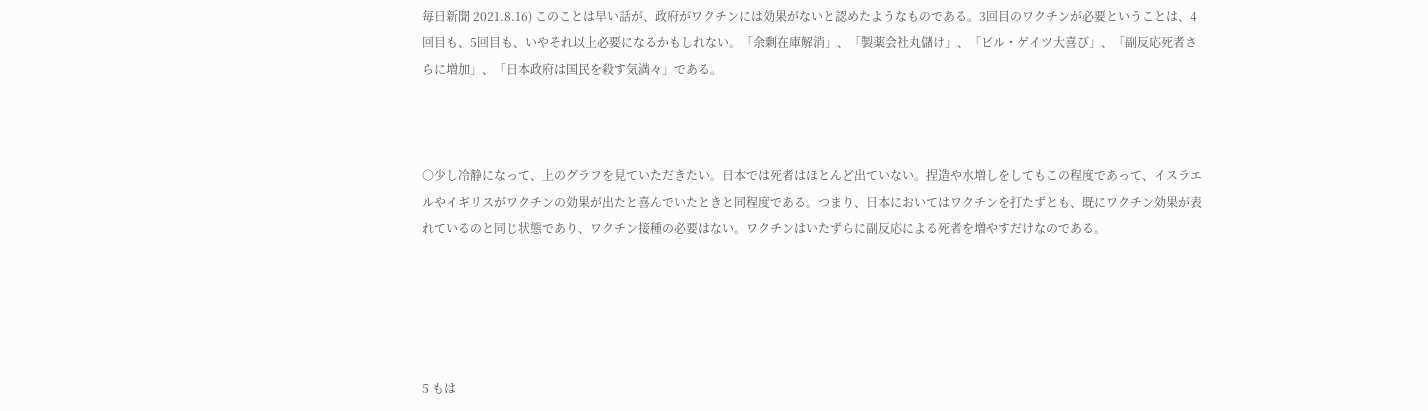毎日新聞 2021.8.16) このことは早い話が、政府がワクチンには効果がないと認めたようなものである。3回目のワクチンが必要ということは、4回目も、5回目も、いやそれ以上必要になるかもしれない。「余剰在庫解消」、「製薬会社丸儲け」、「ビル・ゲイツ大喜び」、「副反応死者さらに増加」、「日本政府は国民を殺す気満々」である。



○少し冷静になって、上のグラフを見ていただきたい。日本では死者はほとんど出ていない。捏造や水増しをしてもこの程度であって、イスラエルやイギリスがワクチンの効果が出たと喜んでいたときと同程度である。つまり、日本においてはワクチンを打たずとも、既にワクチン効果が表れているのと同じ状態であり、ワクチン接種の必要はない。ワクチンはいたずらに副反応による死者を増やすだけなのである。





5 もは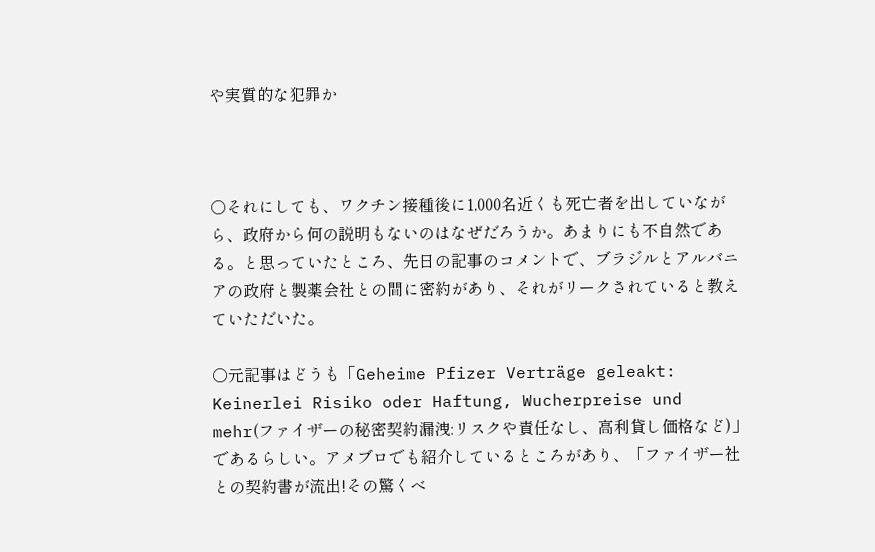や実質的な犯罪か



○それにしても、ワクチン接種後に1,000名近くも死亡者を出していながら、政府から何の説明もないのはなぜだろうか。あまりにも不自然である。と思っていたところ、先日の記事のコメントで、ブラジルとアルバニアの政府と製薬会社との間に密約があり、それがリークされていると教えていただいた。

○元記事はどうも「Geheime Pfizer Verträge geleakt: Keinerlei Risiko oder Haftung, Wucherpreise und mehr(ファイザーの秘密契約漏洩:リスクや責任なし、高利貸し価格など)」であるらしい。アメブロでも紹介しているところがあり、「ファイザー社との契約書が流出!その驚くべ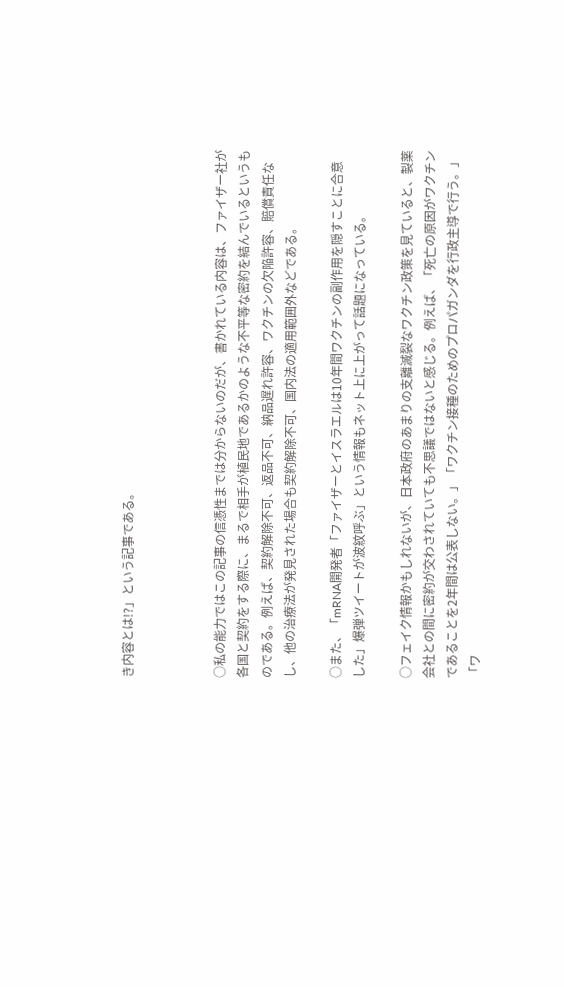き内容とは!?」という記事である。



○私の能力ではこの記事の信憑性までは分からないのだが、書かれている内容は、ファイザー社が各国と契約をする際に、まるで相手が植民地であるかのような不平等な密約を結んでいるというものである。例えば、契約解除不可、返品不可、納品遅れ許容、ワクチンの欠陥許容、賠償責任なし、他の治療法が発見された場合も契約解除不可、国内法の適用範囲外などである。

○また、「mRNA開発者「ファイザーとイスラエルは10年間ワクチンの副作用を隠すことに合意した」爆弾ツイートが波紋呼ぶ」という情報もネット上に上がって話題になっている。

○フェイク情報かもしれないが、日本政府のあまりの支離滅裂なワクチン政策を見ていると、製薬会社との間に密約が交わされていても不思議ではないと感じる。例えば、「死亡の原因がワクチンであることを2年間は公表しない。」「ワクチン接種のためのプロパガンダを行政主導で行う。」「ワ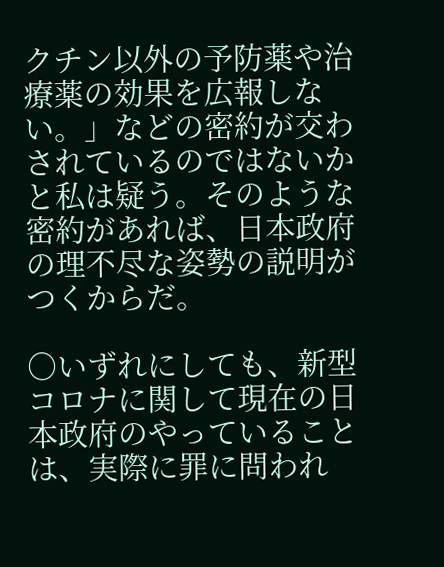クチン以外の予防薬や治療薬の効果を広報しない。」などの密約が交わされているのではないかと私は疑う。そのような密約があれば、日本政府の理不尽な姿勢の説明がつくからだ。

○いずれにしても、新型コロナに関して現在の日本政府のやっていることは、実際に罪に問われ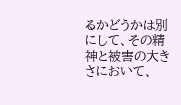るかどうかは別にして、その精神と被害の大きさにおいて、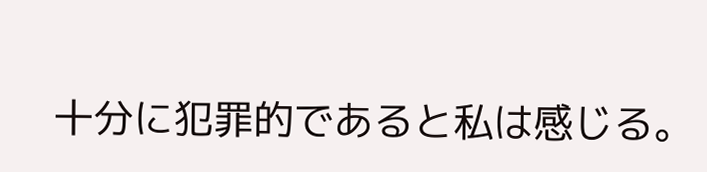十分に犯罪的であると私は感じる。